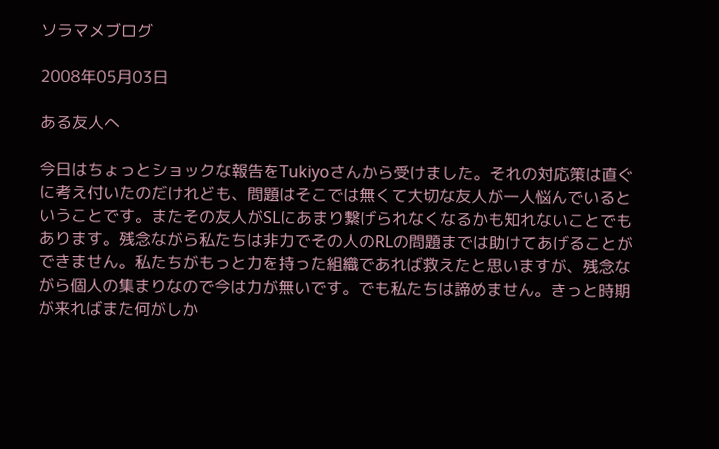ソラマメブログ

2008年05月03日

ある友人へ

今日はちょっとショックな報告をTukiyoさんから受けました。それの対応策は直ぐに考え付いたのだけれども、問題はそこでは無くて大切な友人が一人悩んでいるということです。またその友人がSLにあまり繋げられなくなるかも知れないことでもあります。残念ながら私たちは非力でその人のRLの問題までは助けてあげることができません。私たちがもっと力を持った組織であれば救えたと思いますが、残念ながら個人の集まりなので今は力が無いです。でも私たちは諦めません。きっと時期が来ればまた何がしか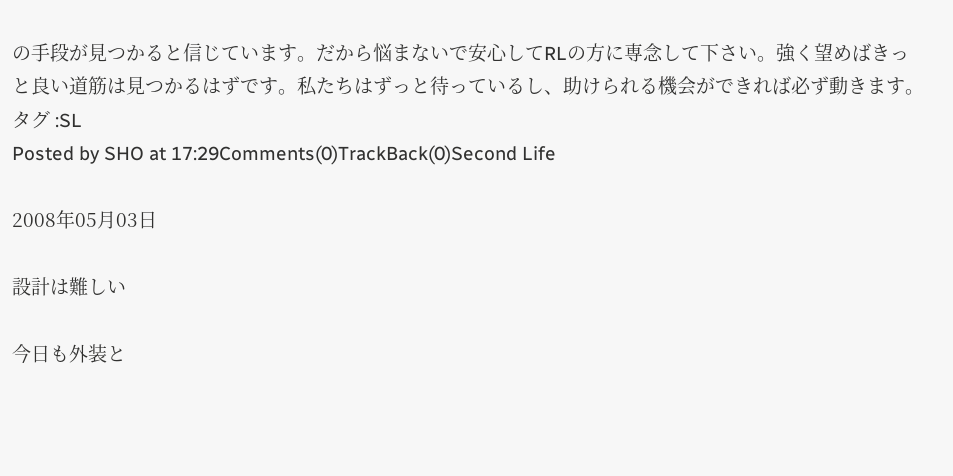の手段が見つかると信じています。だから悩まないで安心してRLの方に専念して下さい。強く望めばきっと良い道筋は見つかるはずです。私たちはずっと待っているし、助けられる機会ができれば必ず動きます。
タグ :SL
Posted by SHO at 17:29Comments(0)TrackBack(0)Second Life

2008年05月03日

設計は難しい

今日も外装と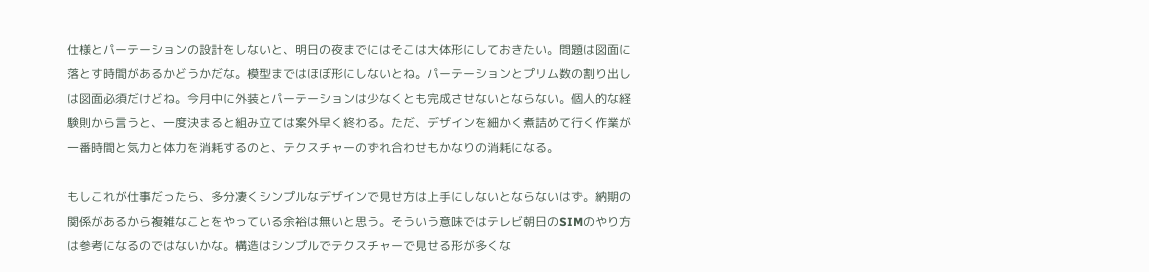仕様とパーテーションの設計をしないと、明日の夜までにはそこは大体形にしておきたい。問題は図面に落とす時間があるかどうかだな。模型まではほぼ形にしないとね。パーテーションとプリム数の割り出しは図面必須だけどね。今月中に外装とパーテーションは少なくとも完成させないとならない。個人的な経験則から言うと、一度決まると組み立ては案外早く終わる。ただ、デザインを細かく煮詰めて行く作業が一番時間と気力と体力を消耗するのと、テクスチャーのずれ合わせもかなりの消耗になる。

もしこれが仕事だったら、多分凄くシンプルなデザインで見せ方は上手にしないとならないはず。納期の関係があるから複雑なことをやっている余裕は無いと思う。そういう意味ではテレビ朝日のSIMのやり方は参考になるのではないかな。構造はシンプルでテクスチャーで見せる形が多くな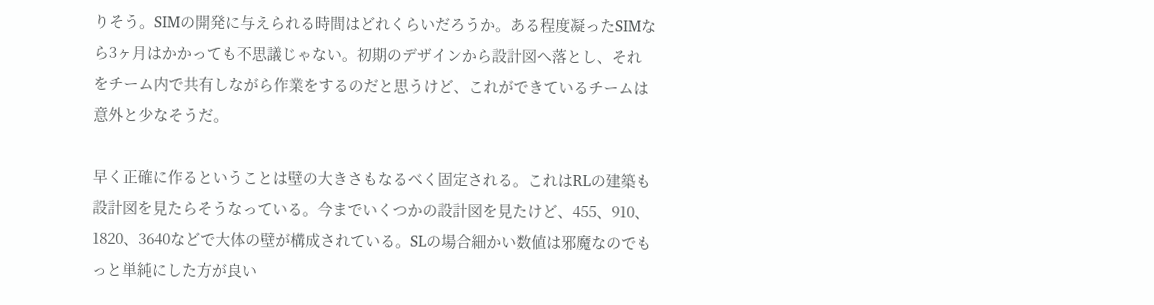りそう。SIMの開発に与えられる時間はどれくらいだろうか。ある程度凝ったSIMなら3ヶ月はかかっても不思議じゃない。初期のデザインから設計図へ落とし、それをチーム内で共有しながら作業をするのだと思うけど、これができているチームは意外と少なそうだ。

早く正確に作るということは壁の大きさもなるべく固定される。これはRLの建築も設計図を見たらそうなっている。今までいくつかの設計図を見たけど、455、910、1820、3640などで大体の壁が構成されている。SLの場合細かい数値は邪魔なのでもっと単純にした方が良い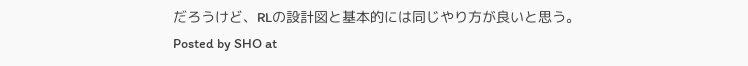だろうけど、RLの設計図と基本的には同じやり方が良いと思う。
Posted by SHO at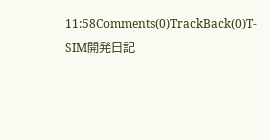11:58Comments(0)TrackBack(0)T-SIM開発日記